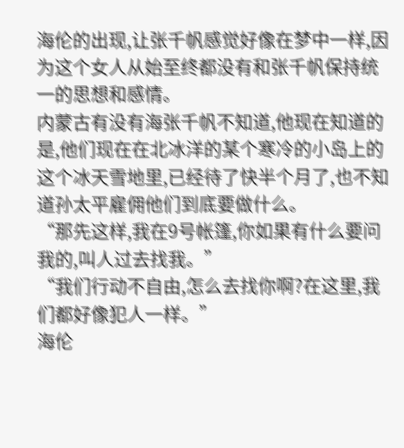海伦的出现,让张千帆感觉好像在梦中一样,因为这个女人从始至终都没有和张千帆保持统一的思想和感情。
内蒙古有没有海张千帆不知道,他现在知道的是,他们现在在北冰洋的某个寒冷的小岛上的这个冰天雪地里,已经待了快半个月了,也不知道孙太平雇佣他们到底要做什么。
“那先这样,我在9号帐篷,你如果有什么要问我的,叫人过去找我。”
“我们行动不自由,怎么去找你啊?在这里,我们都好像犯人一样。”
海伦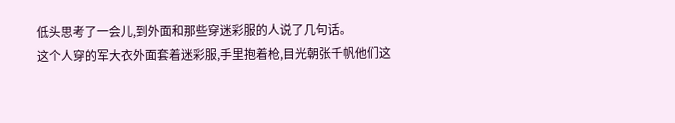低头思考了一会儿,到外面和那些穿迷彩服的人说了几句话。
这个人穿的军大衣外面套着迷彩服,手里抱着枪,目光朝张千帆他们这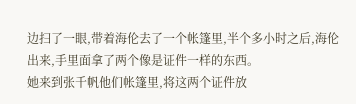边扫了一眼,带着海伦去了一个帐篷里,半个多小时之后,海伦出来,手里面拿了两个像是证件一样的东西。
她来到张千帆他们帐篷里,将这两个证件放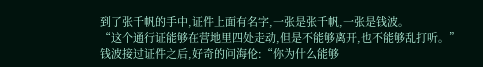到了张千帆的手中,证件上面有名字,一张是张千帆,一张是钱波。
“这个通行证能够在营地里四处走动,但是不能够离开,也不能够乱打听。”
钱波接过证件之后,好奇的问海伦:“你为什么能够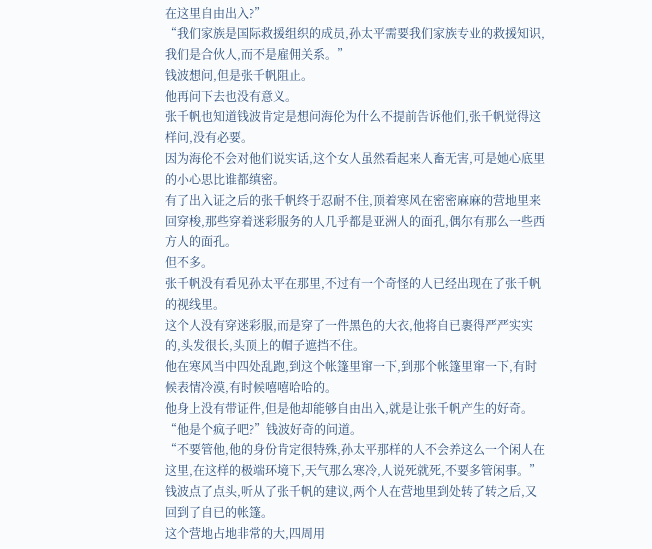在这里自由出入?”
“我们家族是国际救援组织的成员,孙太平需要我们家族专业的救援知识,我们是合伙人,而不是雇佣关系。”
钱波想问,但是张千帆阻止。
他再问下去也没有意义。
张千帆也知道钱波肯定是想问海伦为什么不提前告诉他们,张千帆觉得这样问,没有必要。
因为海伦不会对他们说实话,这个女人虽然看起来人畜无害,可是她心底里的小心思比谁都缜密。
有了出入证之后的张千帆终于忍耐不住,顶着寒风在密密麻麻的营地里来回穿梭,那些穿着迷彩服务的人几乎都是亚洲人的面孔,偶尔有那么一些西方人的面孔。
但不多。
张千帆没有看见孙太平在那里,不过有一个奇怪的人已经出现在了张千帆的视线里。
这个人没有穿迷彩服,而是穿了一件黑色的大衣,他将自已裹得严严实实的,头发很长,头顶上的帽子遮挡不住。
他在寒风当中四处乱跑,到这个帐篷里窜一下,到那个帐篷里窜一下,有时候表情冷漠,有时候嘻嘻哈哈的。
他身上没有带证件,但是他却能够自由出入,就是让张千帆产生的好奇。
“他是个疯子吧?”钱波好奇的问道。
“不要管他,他的身份肯定很特殊,孙太平那样的人不会养这么一个闲人在这里,在这样的极端环境下,天气那么寒冷,人说死就死,不要多管闲事。”
钱波点了点头,听从了张千帆的建议,两个人在营地里到处转了转之后,又回到了自已的帐篷。
这个营地占地非常的大,四周用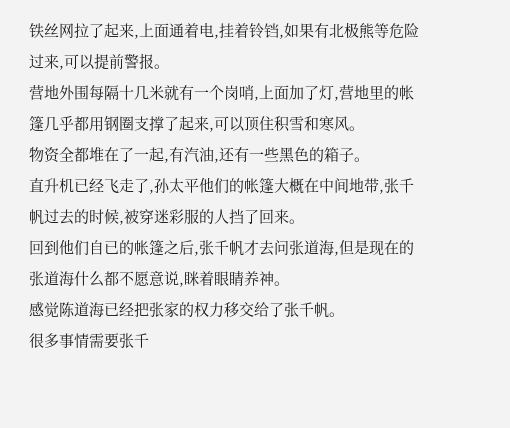铁丝网拉了起来,上面通着电,挂着铃铛,如果有北极熊等危险过来,可以提前警报。
营地外围每隔十几米就有一个岗哨,上面加了灯,营地里的帐篷几乎都用钢圈支撑了起来,可以顶住积雪和寒风。
物资全都堆在了一起,有汽油,还有一些黑色的箱子。
直升机已经飞走了,孙太平他们的帐篷大概在中间地带,张千帆过去的时候,被穿迷彩服的人挡了回来。
回到他们自已的帐篷之后,张千帆才去问张道海,但是现在的张道海什么都不愿意说,眯着眼睛养神。
感觉陈道海已经把张家的权力移交给了张千帆。
很多事情需要张千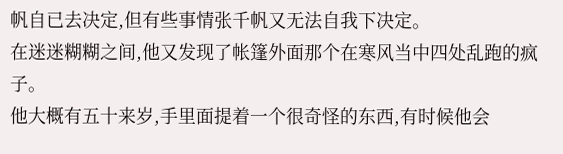帆自已去决定,但有些事情张千帆又无法自我下决定。
在迷迷糊糊之间,他又发现了帐篷外面那个在寒风当中四处乱跑的疯子。
他大概有五十来岁,手里面提着一个很奇怪的东西,有时候他会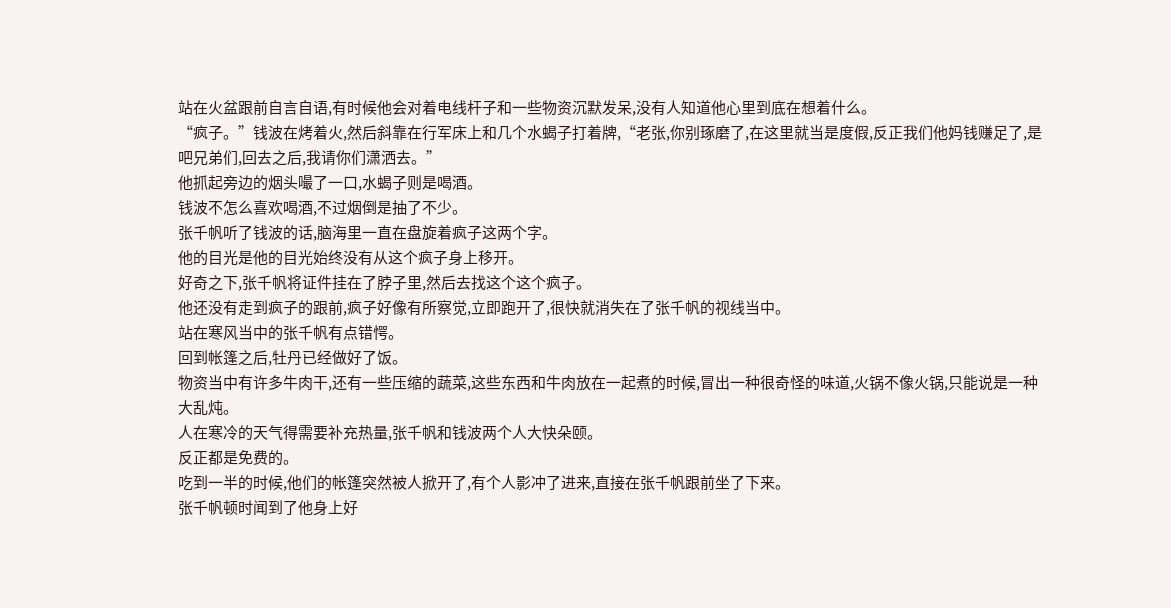站在火盆跟前自言自语,有时候他会对着电线杆子和一些物资沉默发呆,没有人知道他心里到底在想着什么。
“疯子。”钱波在烤着火,然后斜靠在行军床上和几个水蝎子打着牌,“老张,你别琢磨了,在这里就当是度假,反正我们他妈钱赚足了,是吧兄弟们,回去之后,我请你们潇洒去。”
他抓起旁边的烟头嘬了一口,水蝎子则是喝酒。
钱波不怎么喜欢喝酒,不过烟倒是抽了不少。
张千帆听了钱波的话,脑海里一直在盘旋着疯子这两个字。
他的目光是他的目光始终没有从这个疯子身上移开。
好奇之下,张千帆将证件挂在了脖子里,然后去找这个这个疯子。
他还没有走到疯子的跟前,疯子好像有所察觉,立即跑开了,很快就消失在了张千帆的视线当中。
站在寒风当中的张千帆有点错愕。
回到帐篷之后,牡丹已经做好了饭。
物资当中有许多牛肉干,还有一些压缩的蔬菜,这些东西和牛肉放在一起煮的时候,冒出一种很奇怪的味道,火锅不像火锅,只能说是一种大乱炖。
人在寒冷的天气得需要补充热量,张千帆和钱波两个人大快朵颐。
反正都是免费的。
吃到一半的时候,他们的帐篷突然被人掀开了,有个人影冲了进来,直接在张千帆跟前坐了下来。
张千帆顿时闻到了他身上好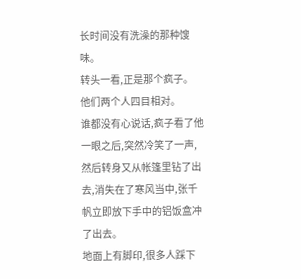长时间没有洗澡的那种馊味。
转头一看,正是那个疯子。
他们两个人四目相对。
谁都没有心说话,疯子看了他一眼之后,突然冷笑了一声,然后转身又从帐篷里钻了出去,消失在了寒风当中,张千帆立即放下手中的铝饭盒冲了出去。
地面上有脚印,很多人踩下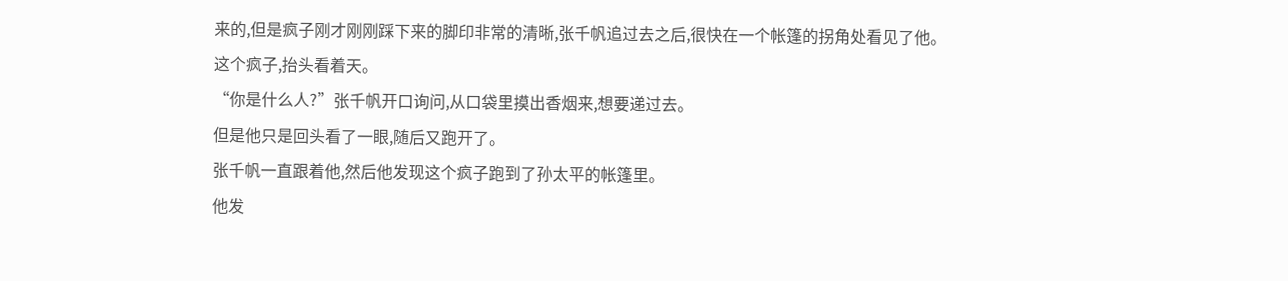来的,但是疯子刚才刚刚踩下来的脚印非常的清晰,张千帆追过去之后,很快在一个帐篷的拐角处看见了他。
这个疯子,抬头看着天。
“你是什么人?”张千帆开口询问,从口袋里摸出香烟来,想要递过去。
但是他只是回头看了一眼,随后又跑开了。
张千帆一直跟着他,然后他发现这个疯子跑到了孙太平的帐篷里。
他发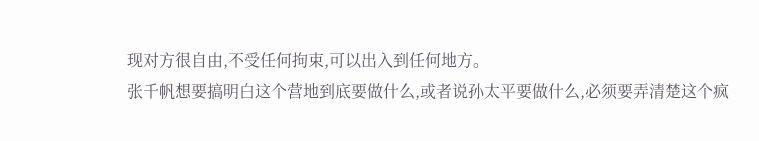现对方很自由,不受任何拘束,可以出入到任何地方。
张千帆想要搞明白这个营地到底要做什么,或者说孙太平要做什么,必须要弄清楚这个疯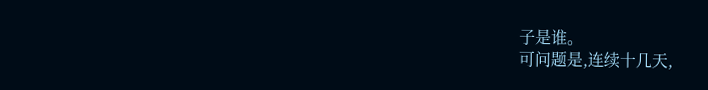子是谁。
可问题是,连续十几天,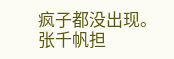疯子都没出现。
张千帆担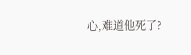心,难道他死了?